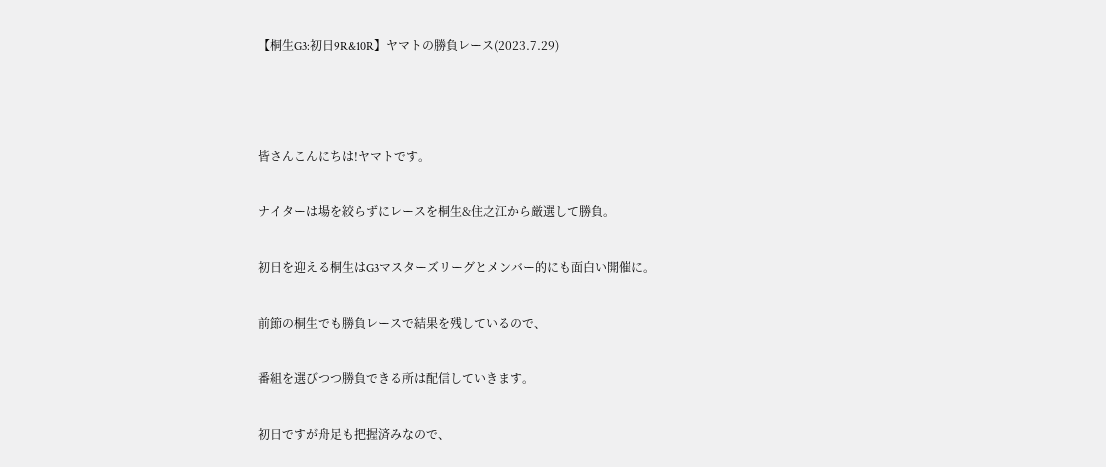【桐生G3:初日9R&10R】ヤマトの勝負レース(2023.7.29)



皆さんこんにちは!ヤマトです。

ナイターは場を絞らずにレースを桐生&住之江から厳選して勝負。

初日を迎える桐生はG3マスターズリーグとメンバー的にも面白い開催に。

前節の桐生でも勝負レースで結果を残しているので、

番組を選びつつ勝負できる所は配信していきます。

初日ですが舟足も把握済みなので、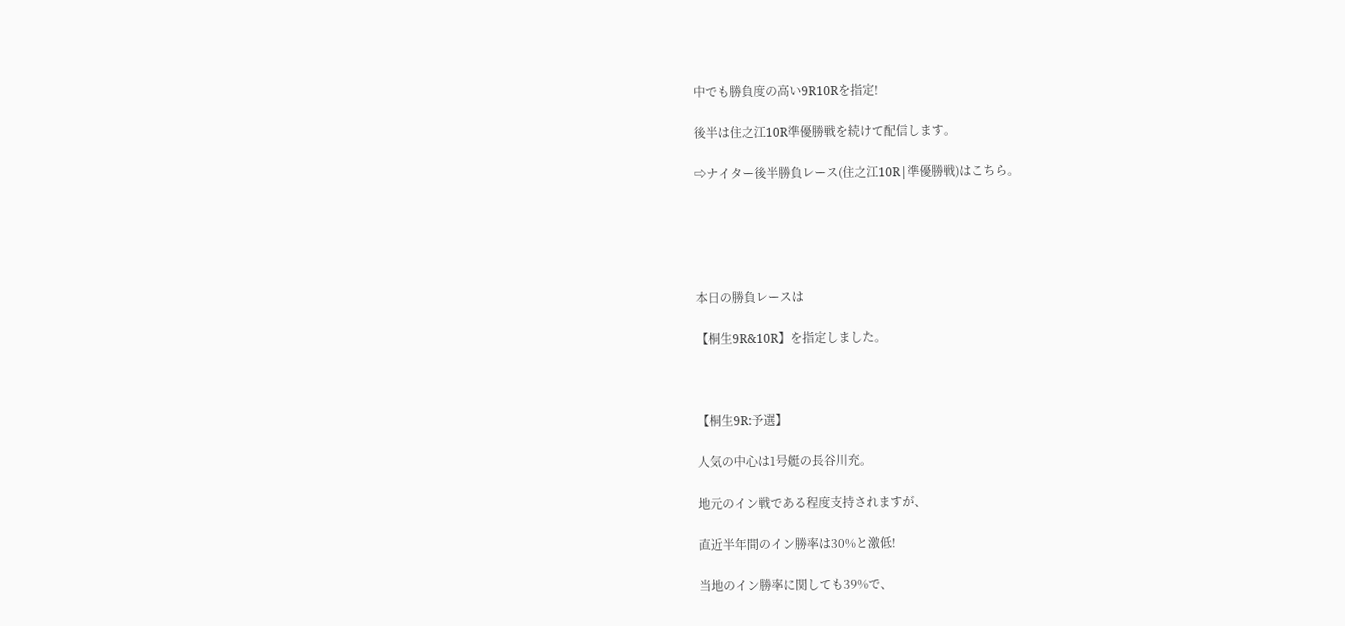中でも勝負度の高い9R10Rを指定!

後半は住之江10R準優勝戦を続けて配信します。

⇨ナイター後半勝負レース(住之江10R|準優勝戦)はこちら。





本日の勝負レースは

【桐生9R&10R】を指定しました。



【桐生9R:予選】

人気の中心は1号艇の長谷川充。

地元のイン戦である程度支持されますが、

直近半年間のイン勝率は30%と激低!

当地のイン勝率に関しても39%で、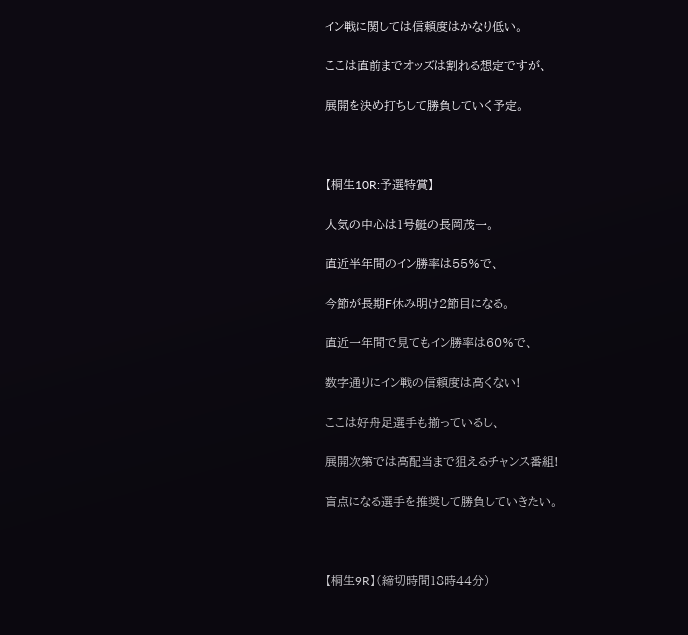イン戦に関しては信頼度はかなり低い。

ここは直前までオッズは割れる想定ですが、

展開を決め打ちして勝負していく予定。



【桐生10R:予選特賞】

人気の中心は1号艇の長岡茂一。

直近半年間のイン勝率は55%で、

今節が長期F休み明け2節目になる。

直近一年間で見てもイン勝率は60%で、

数字通りにイン戦の信頼度は高くない!

ここは好舟足選手も揃っているし、

展開次第では高配当まで狙えるチャンス番組!

盲点になる選手を推奨して勝負していきたい。



【桐生9R】(締切時間18時44分)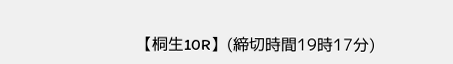【桐生10R】(締切時間19時17分)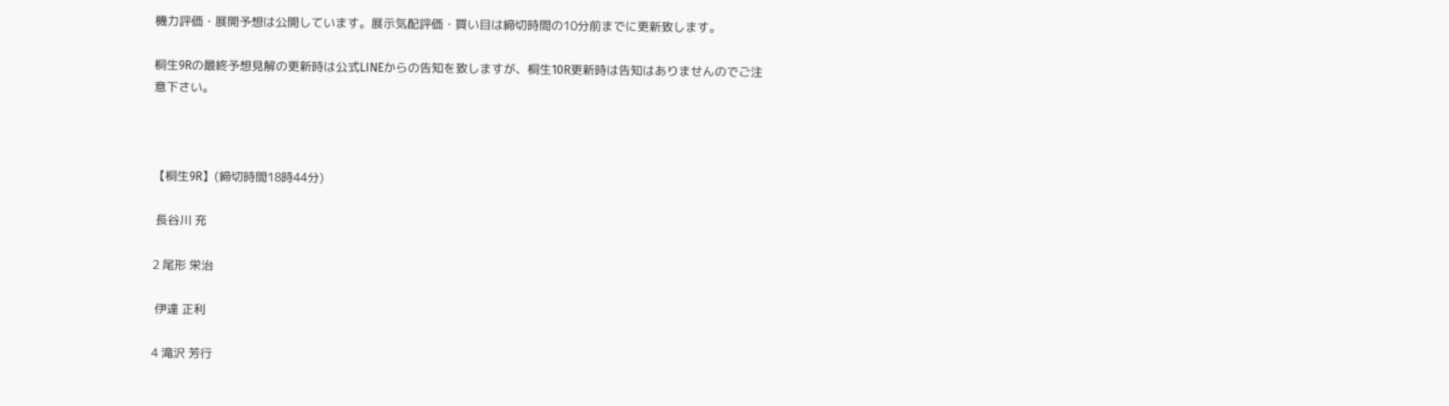機力評価・展開予想は公開しています。展示気配評価・買い目は締切時間の10分前までに更新致します。

桐生9Rの最終予想見解の更新時は公式LINEからの告知を致しますが、桐生10R更新時は告知はありませんのでご注意下さい。



【桐生9R】(締切時間18時44分)

 長谷川 充

2 尾形 栄治

 伊達 正利

4 滝沢 芳行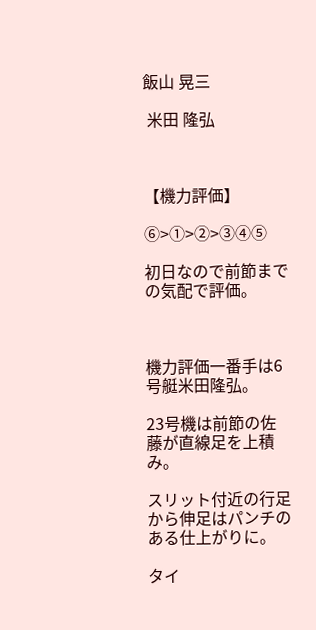飯山 晃三

 米田 隆弘



【機力評価】

⑥>①>②>③④⑤

初日なので前節までの気配で評価。



機力評価一番手は6号艇米田隆弘。

23号機は前節の佐藤が直線足を上積み。

スリット付近の行足から伸足はパンチのある仕上がりに。

タイ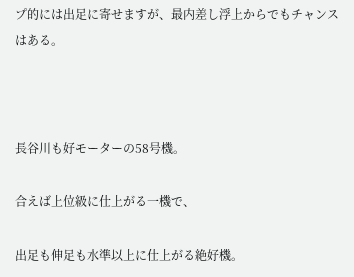プ的には出足に寄せますが、最内差し浮上からでもチャンスはある。



長谷川も好モーターの58号機。

合えば上位級に仕上がる一機で、

出足も伸足も水準以上に仕上がる絶好機。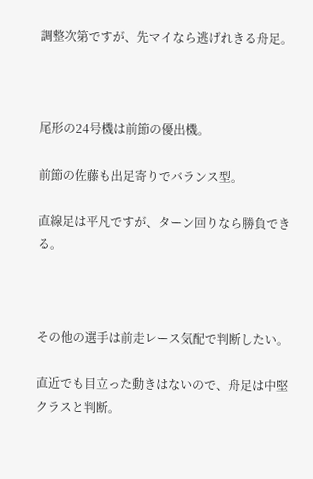調整次第ですが、先マイなら逃げれきる舟足。



尾形の24号機は前節の優出機。

前節の佐藤も出足寄りでバランス型。

直線足は平凡ですが、ターン回りなら勝負できる。



その他の選手は前走レース気配で判断したい。

直近でも目立った動きはないので、舟足は中堅クラスと判断。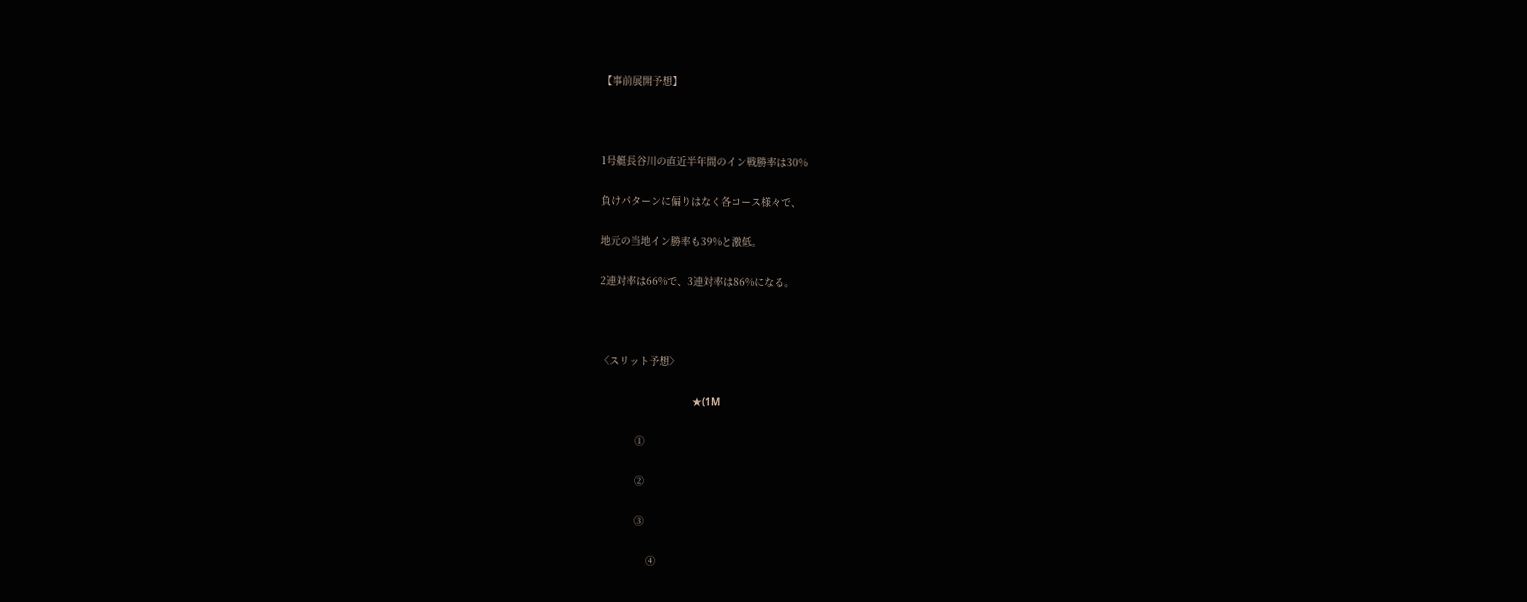【事前展開予想】



1号艇長谷川の直近半年間のイン戦勝率は30%

負けパターンに偏りはなく各コース様々で、

地元の当地イン勝率も39%と激低。

2連対率は66%で、3連対率は86%になる。



〈スリット予想〉

                               ★(1M

            ①

            ②

            ③

                ④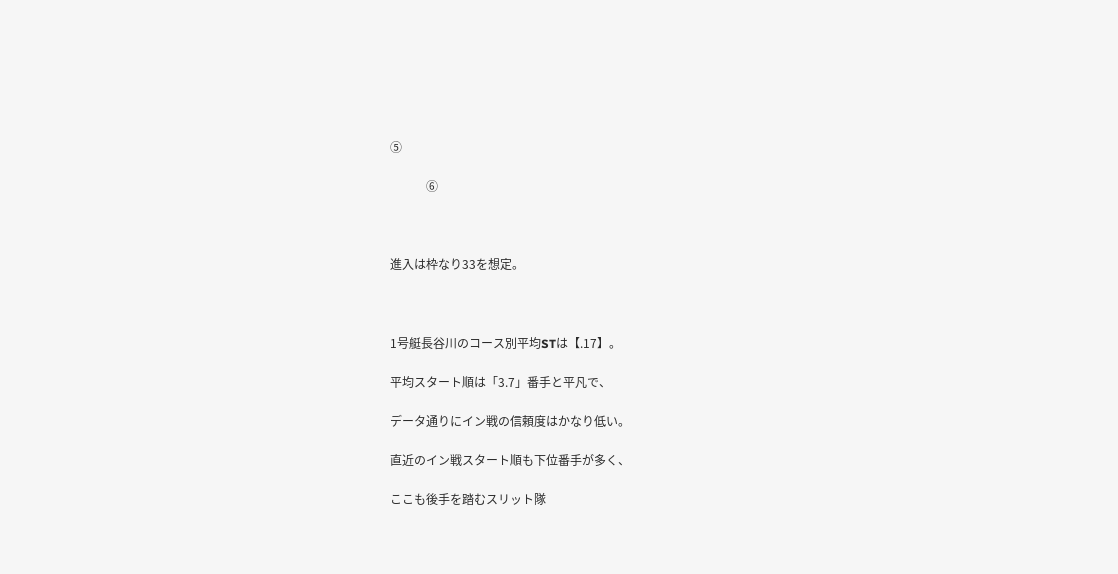⑤

            ⑥



進入は枠なり33を想定。



1号艇長谷川のコース別平均STは【.17】。

平均スタート順は「3.7」番手と平凡で、

データ通りにイン戦の信頼度はかなり低い。

直近のイン戦スタート順も下位番手が多く、

ここも後手を踏むスリット隊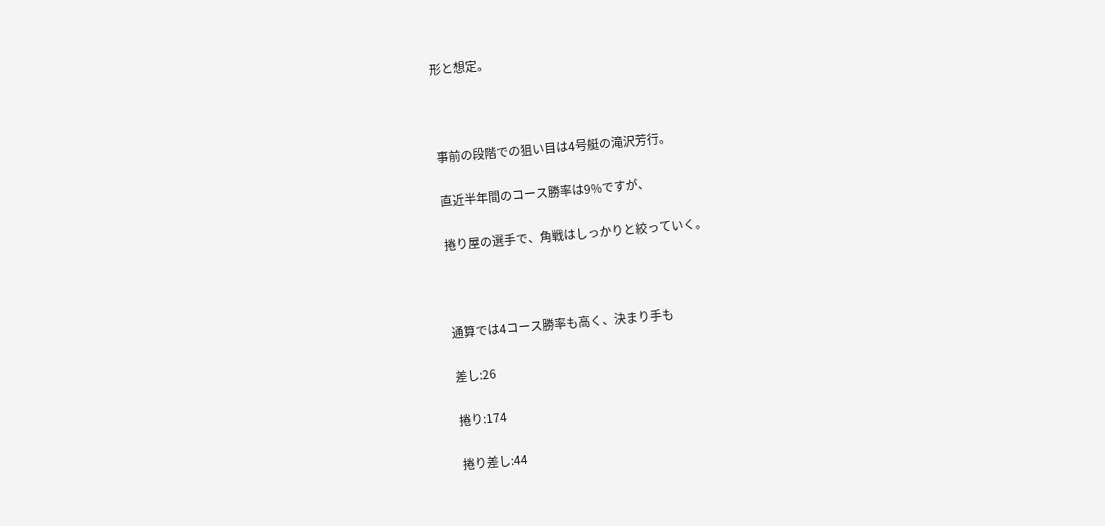形と想定。



事前の段階での狙い目は4号艇の滝沢芳行。

直近半年間のコース勝率は9%ですが、

捲り屋の選手で、角戦はしっかりと絞っていく。



通算では4コース勝率も高く、決まり手も

差し:26

捲り:174

捲り差し:44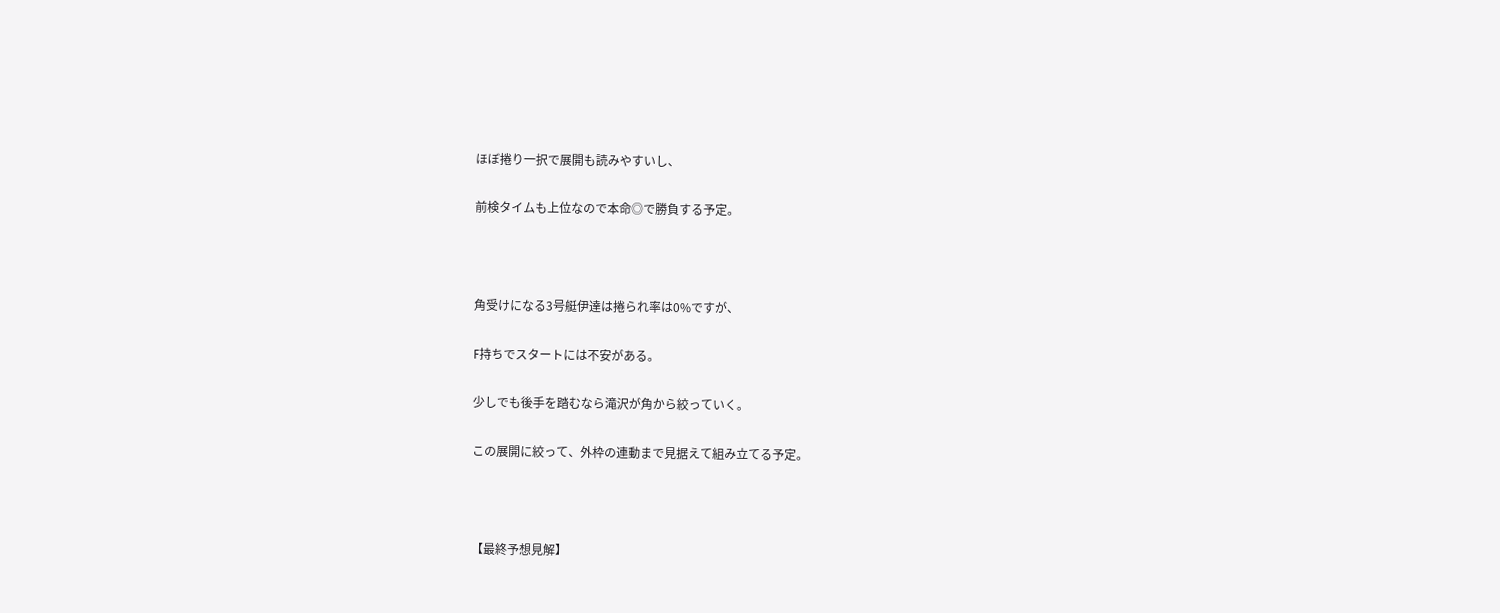ほぼ捲り一択で展開も読みやすいし、

前検タイムも上位なので本命◎で勝負する予定。



角受けになる3号艇伊達は捲られ率は0%ですが、

F持ちでスタートには不安がある。

少しでも後手を踏むなら滝沢が角から絞っていく。

この展開に絞って、外枠の連動まで見据えて組み立てる予定。



【最終予想見解】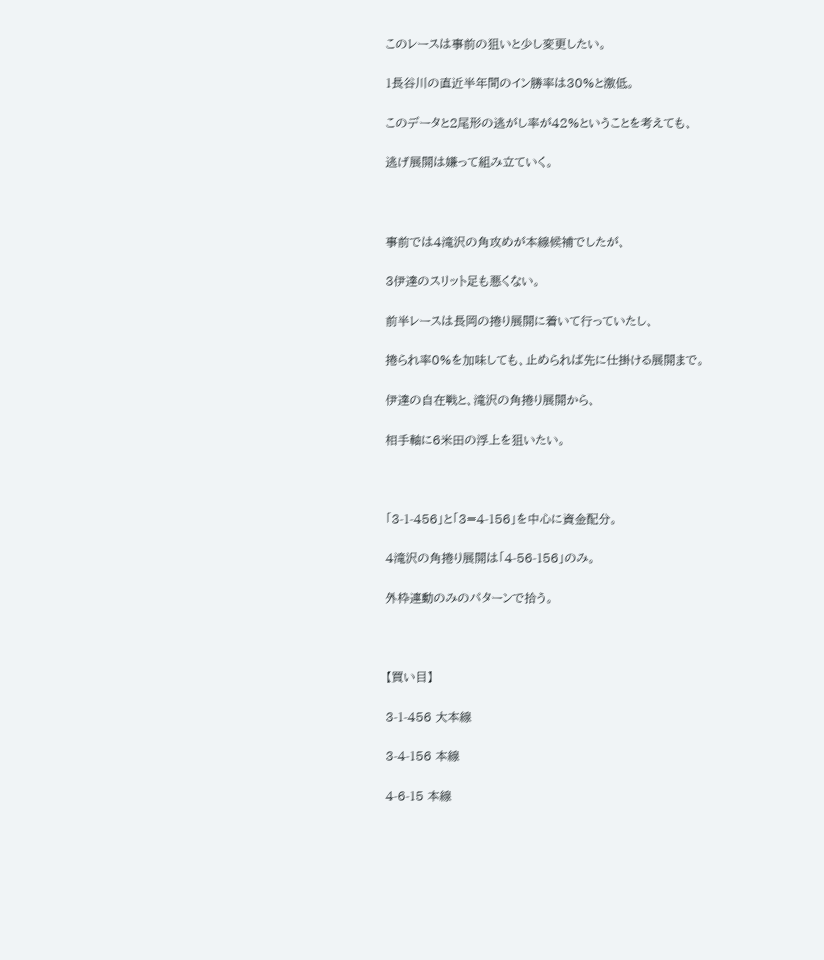このレースは事前の狙いと少し変更したい。

1長谷川の直近半年間のイン勝率は30%と激低。

このデータと2尾形の逃がし率が42%ということを考えても、

逃げ展開は嫌って組み立ていく。



事前では4滝沢の角攻めが本線候補でしたが、

3伊達のスリット足も悪くない。

前半レースは長岡の捲り展開に着いて行っていたし、

捲られ率0%を加味しても、止められば先に仕掛ける展開まで。

伊達の自在戦と、滝沢の角捲り展開から、

相手軸に6米田の浮上を狙いたい。



「3-1-456」と「3=4-156」を中心に資金配分。

4滝沢の角捲り展開は「4-56-156」のみ。

外枠連動のみのパターンで拾う。



【買い目】

3-1-456 大本線

3-4-156 本線

4-6-15 本線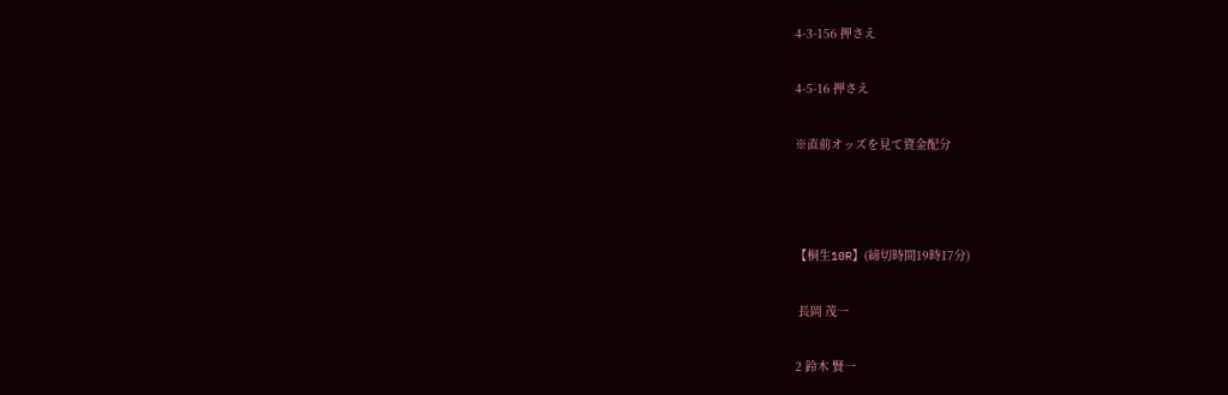4-3-156 押さえ

4-5-16 押さえ

※直前オッズを見て資金配分



【桐生10R】(締切時間19時17分)

 長岡 茂一

2 鈴木 賢一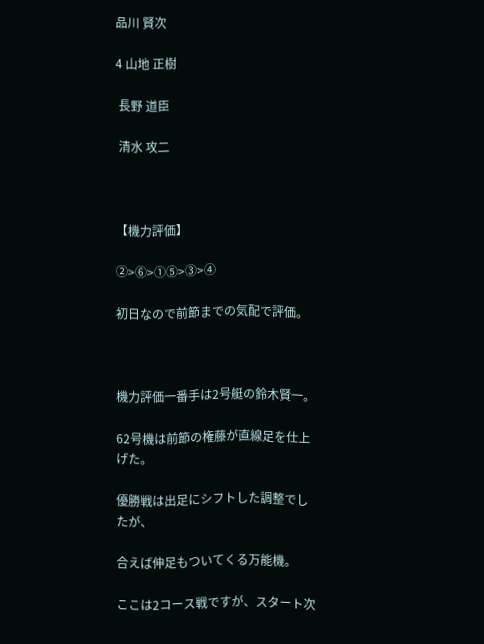品川 賢次

4 山地 正樹

 長野 道臣

 清水 攻二



【機力評価】

②>⑥>①⑤>③>④

初日なので前節までの気配で評価。



機力評価一番手は2号艇の鈴木賢一。

62号機は前節の権藤が直線足を仕上げた。

優勝戦は出足にシフトした調整でしたが、

合えば伸足もついてくる万能機。

ここは2コース戦ですが、スタート次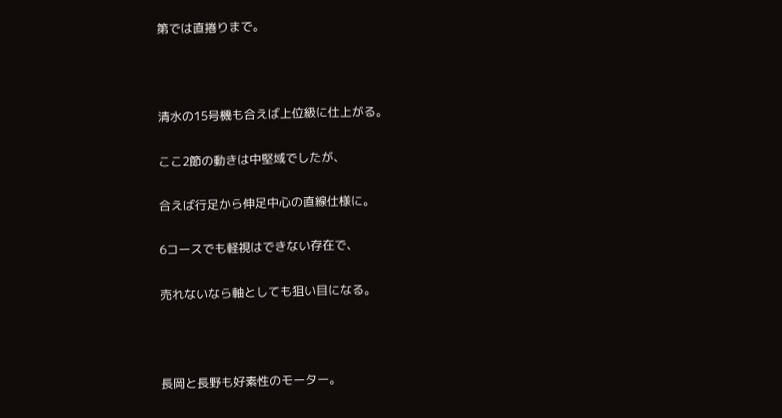第では直捲りまで。



清水の15号機も合えば上位級に仕上がる。

ここ2節の動きは中堅域でしたが、

合えば行足から伸足中心の直線仕様に。

6コースでも軽視はできない存在で、

売れないなら軸としても狙い目になる。



長岡と長野も好素性のモーター。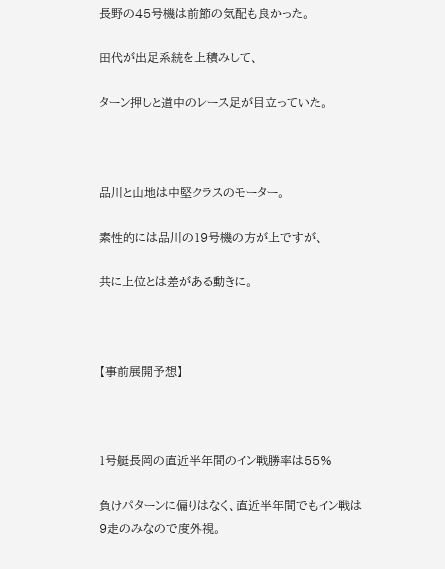長野の45号機は前節の気配も良かった。

田代が出足系統を上積みして、

ターン押しと道中のレース足が目立っていた。



品川と山地は中堅クラスのモーター。

素性的には品川の19号機の方が上ですが、

共に上位とは差がある動きに。



【事前展開予想】



1号艇長岡の直近半年間のイン戦勝率は55%

負けパターンに偏りはなく、直近半年間でもイン戦は9走のみなので度外視。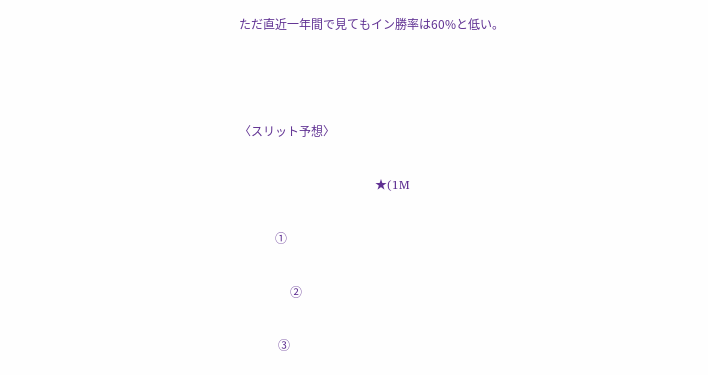ただ直近一年間で見てもイン勝率は60%と低い。



〈スリット予想〉

                                  ★(1M

            ①

                 ②

             ③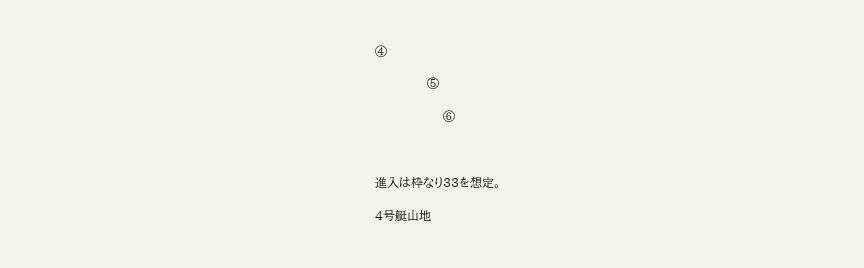④

             ⑤

                 ⑥



進入は枠なり33を想定。

4号艇山地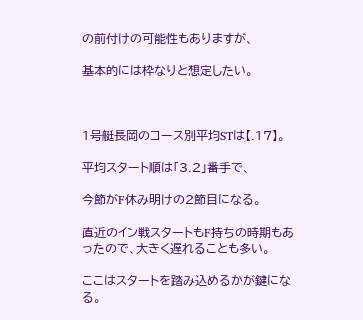の前付けの可能性もありますが、

基本的には枠なりと想定したい。



1号艇長岡のコース別平均STは【.17】。

平均スタート順は「3.2」番手で、

今節がF休み明けの2節目になる。

直近のイン戦スタートもF持ちの時期もあったので、大きく遅れることも多い。

ここはスタートを踏み込めるかが鍵になる。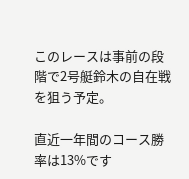このレースは事前の段階で2号艇鈴木の自在戦を狙う予定。

直近一年間のコース勝率は13%です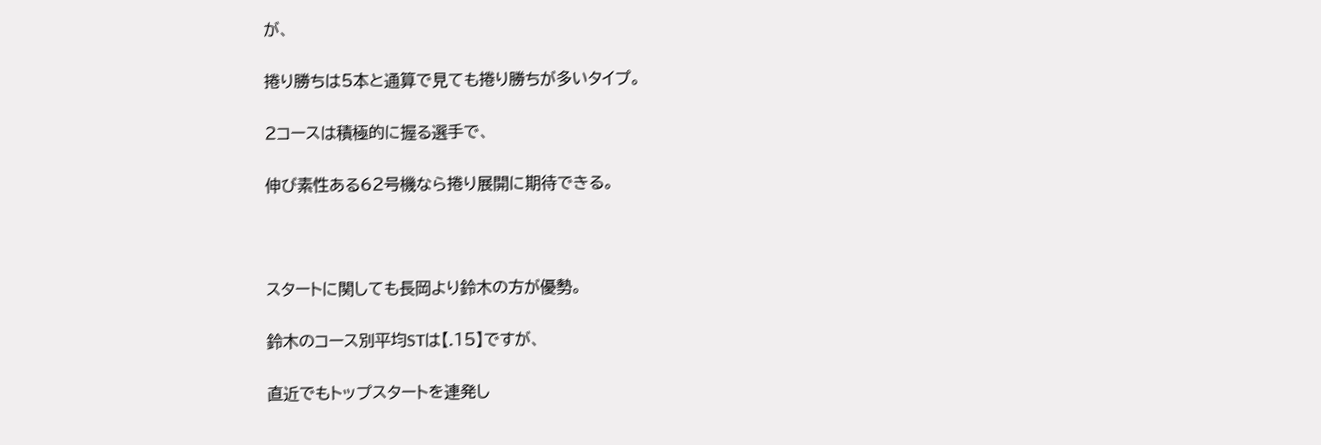が、

捲り勝ちは5本と通算で見ても捲り勝ちが多いタイプ。

2コースは積極的に握る選手で、

伸び素性ある62号機なら捲り展開に期待できる。



スタートに関しても長岡より鈴木の方が優勢。

鈴木のコース別平均STは【.15】ですが、

直近でもトップスタートを連発し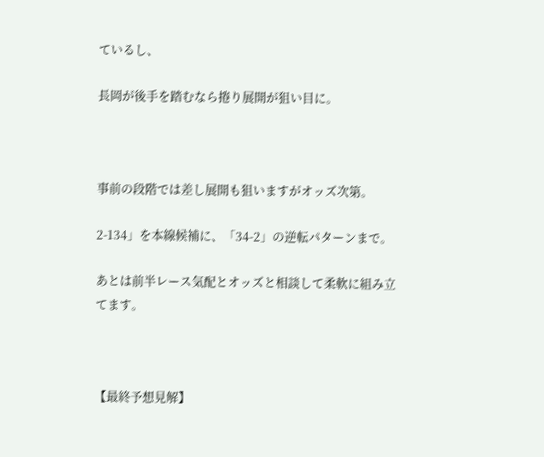ているし、

長岡が後手を踏むなら捲り展開が狙い目に。



事前の段階では差し展開も狙いますがオッズ次第。

2-134」を本線候補に、「34-2」の逆転パターンまで。

あとは前半レース気配とオッズと相談して柔軟に組み立てます。



【最終予想見解】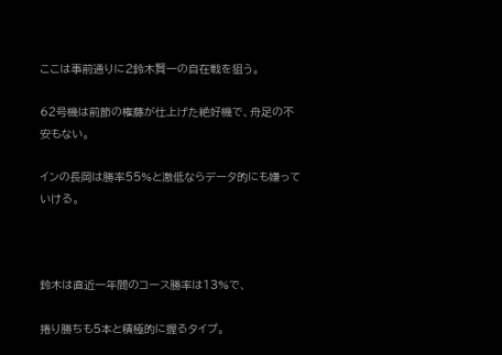ここは事前通りに2鈴木賢一の自在戦を狙う。

62号機は前節の権藤が仕上げた絶好機で、舟足の不安もない。

インの長岡は勝率55%と激低ならデータ的にも嫌っていける。



鈴木は直近一年間のコース勝率は13%で、

捲り勝ちも5本と積極的に握るタイプ。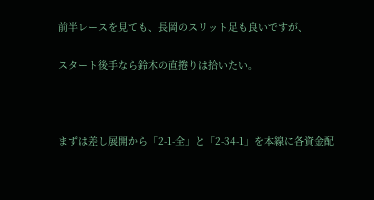前半レースを見ても、長岡のスリット足も良いですが、

スタート後手なら鈴木の直捲りは拾いたい。



まずは差し展開から「2-1-全」と「2-34-1」を本線に各資金配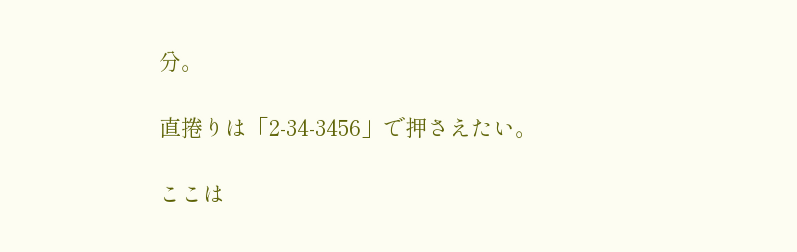分。

直捲りは「2-34-3456」で押さえたい。

ここは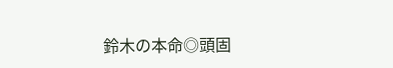鈴木の本命◎頭固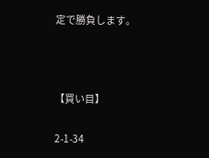定で勝負します。



【買い目】

2-1-34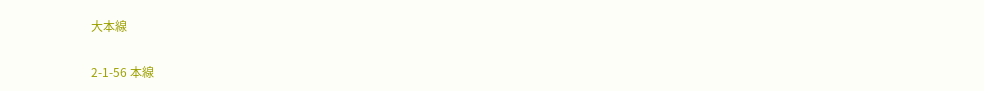大本線

2-1-56 本線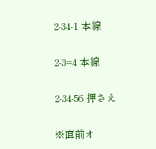2-34-1 本線

2-3=4 本線

2-34-56 押さえ

※直前オ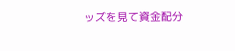ッズを見て資金配分